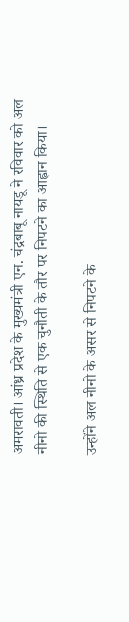अमरावती। आंध्र प्रदेश के मुख्यमंत्री एन. चंद्रबाबू नायडू ने रविवार को अल नीनो की स्थिति से एक चुनौती के तौर पर निपटने का आह्वान किया।

उन्होंने अल नीनो के असर से निपटने के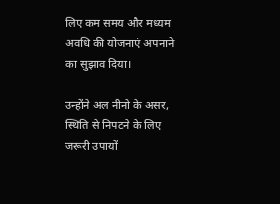लिए कम समय और मध्यम अवधि की योजनाएं अपनाने का सुझाव दिया।

उन्होंने अल नीनो के असर, स्थिति से निपटने के लिए जरूरी उपायों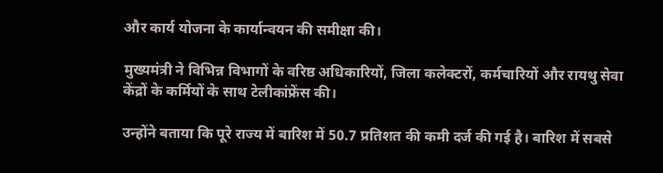और कार्य योजना के कार्यान्वयन की समीक्षा की।

मुख्यमंत्री ने विभिन्न विभागों के वरिष्ठ अधिकारियों, जिला कलेक्टरों, कर्मचारियों और रायथु सेवा केंद्रों के कर्मियों के साथ टेलीकांफ्रेंस की।

उन्होंने बताया कि पूरे राज्य में बारिश में 50.7 प्रतिशत की कमी दर्ज की गई है। बारिश में सबसे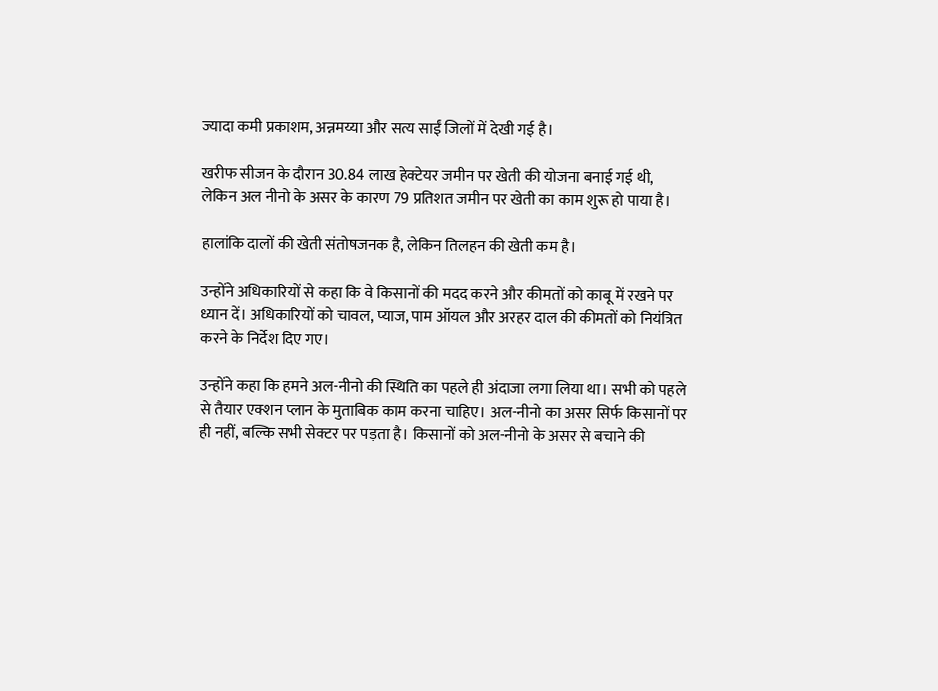ज्यादा कमी प्रकाशम, अन्नमय्या और सत्य साईं जिलों में देखी गई है।

खरीफ सीजन के दौरान 30.84 लाख हेक्टेयर जमीन पर खेती की योजना बनाई गई थी, लेकिन अल नीनो के असर के कारण 79 प्रतिशत जमीन पर खेती का काम शुरू हो पाया है।

हालांकि दालों की खेती संतोषजनक है, लेकिन तिलहन की खेती कम है।

उन्होंने अधिकारियों से कहा कि वे किसानों की मदद करने और कीमतों को काबू में रखने पर ध्यान दें। अधिकारियों को चावल, प्याज, पाम ऑयल और अरहर दाल की कीमतों को नियंत्रित करने के निर्देश दिए गए।

उन्होंने कहा कि हमने अल-नीनो की स्थिति का पहले ही अंदाजा लगा लिया था। सभी को पहले से तैयार एक्शन प्लान के मुताबिक काम करना चाहिए। अल-नीनो का असर सिर्फ किसानों पर ही नहीं, बल्कि सभी सेक्टर पर पड़ता है। किसानों को अल-नीनो के असर से बचाने की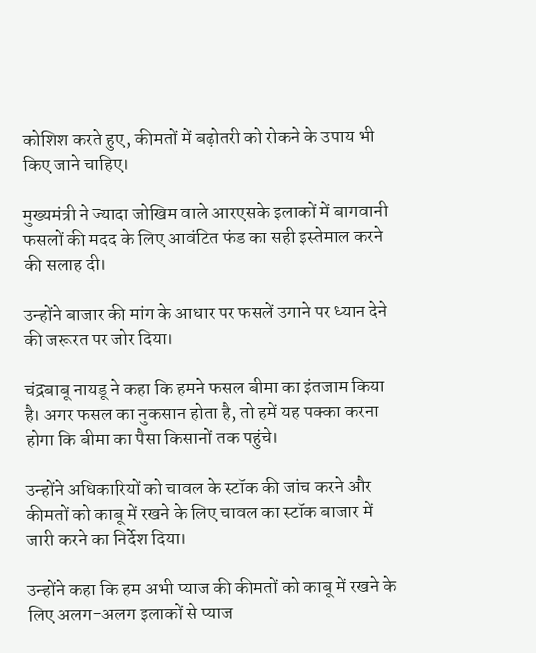कोशिश करते हुए, कीमतों में बढ़ोतरी को रोकने के उपाय भी किए जाने चाहिए।

मुख्यमंत्री ने ज्यादा जोखिम वाले आरएसके इलाकों में बागवानी फसलों की मदद के लिए आवंटित फंड का सही इस्तेमाल करने की सलाह दी।

उन्होंने बाजार की मांग के आधार पर फसलें उगाने पर ध्यान देने की जरूरत पर जोर दिया।

चंद्रबाबू नायडू ने कहा कि हमने फसल बीमा का इंतजाम किया है। अगर फसल का नुकसान होता है, तो हमें यह पक्का करना होगा कि बीमा का पैसा किसानों तक पहुंचे।

उन्होंने अधिकारियों को चावल के स्टॉक की जांच करने और कीमतों को काबू में रखने के लिए चावल का स्टॉक बाजार में जारी करने का निर्देश दिया।

उन्होंने कहा कि हम अभी प्याज की कीमतों को काबू में रखने के लिए अलग-अलग इलाकों से प्याज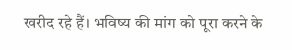खरीद रहे हैं। भविष्य की मांग को पूरा करने के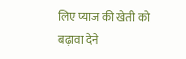लिए प्याज की खेती को बढ़ावा देने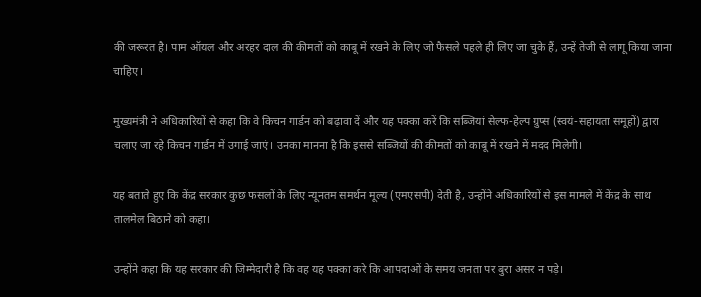की जरूरत है। पाम ऑयल और अरहर दाल की कीमतों को काबू में रखने के लिए जो फैसले पहले ही लिए जा चुके हैं, उन्हें तेजी से लागू किया जाना चाहिए।

मुख्यमंत्री ने अधिकारियों से कहा कि वे किचन गार्डन को बढ़ावा दें और यह पक्का करें कि सब्जियां सेल्फ-हेल्प ग्रुप्स (स्वयं-सहायता समूहों) द्वारा चलाए जा रहे किचन गार्डन में उगाई जाएं। उनका मानना है कि इससे सब्जियों की कीमतों को काबू में रखने में मदद मिलेगी।

यह बताते हुए कि केंद्र सरकार कुछ फसलों के लिए न्यूनतम समर्थन मूल्य (एमएसपी) देती है, उन्होंने अधिकारियों से इस मामले में केंद्र के साथ तालमेल बिठाने को कहा।

उन्होंने कहा कि यह सरकार की जिम्मेदारी है कि वह यह पक्का करे कि आपदाओं के समय जनता पर बुरा असर न पड़े।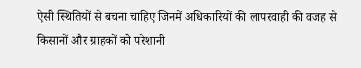ऐसी स्थितियों से बचना चाहिए जिनमें अधिकारियों की लापरवाही की वजह से किसानों और ग्राहकों को परेशानी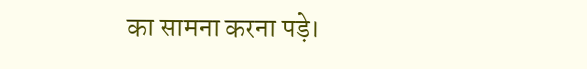का सामना करना पड़े।